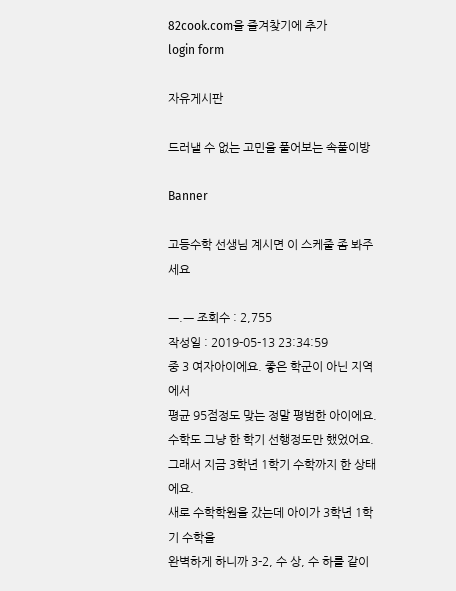82cook.com을 즐겨찾기에 추가
login form

자유게시판

드러낼 수 없는 고민을 풀어보는 속풀이방

Banner

고등수학 선생님 계시면 이 스케줄 좀 봐주세요

ㅡ.ㅡ 조회수 : 2,755
작성일 : 2019-05-13 23:34:59
중 3 여자아이에요. 좋은 학군이 아닌 지역에서
평균 95점정도 맞는 정말 평범한 아이에요.
수학도 그냥 한 학기 선행정도만 했었어요.
그래서 지금 3학년 1학기 수학까지 한 상태에요.
새로 수학학원을 갔는데 아이가 3학년 1학기 수학을
완벽하게 하니까 3-2, 수 상, 수 하를 같이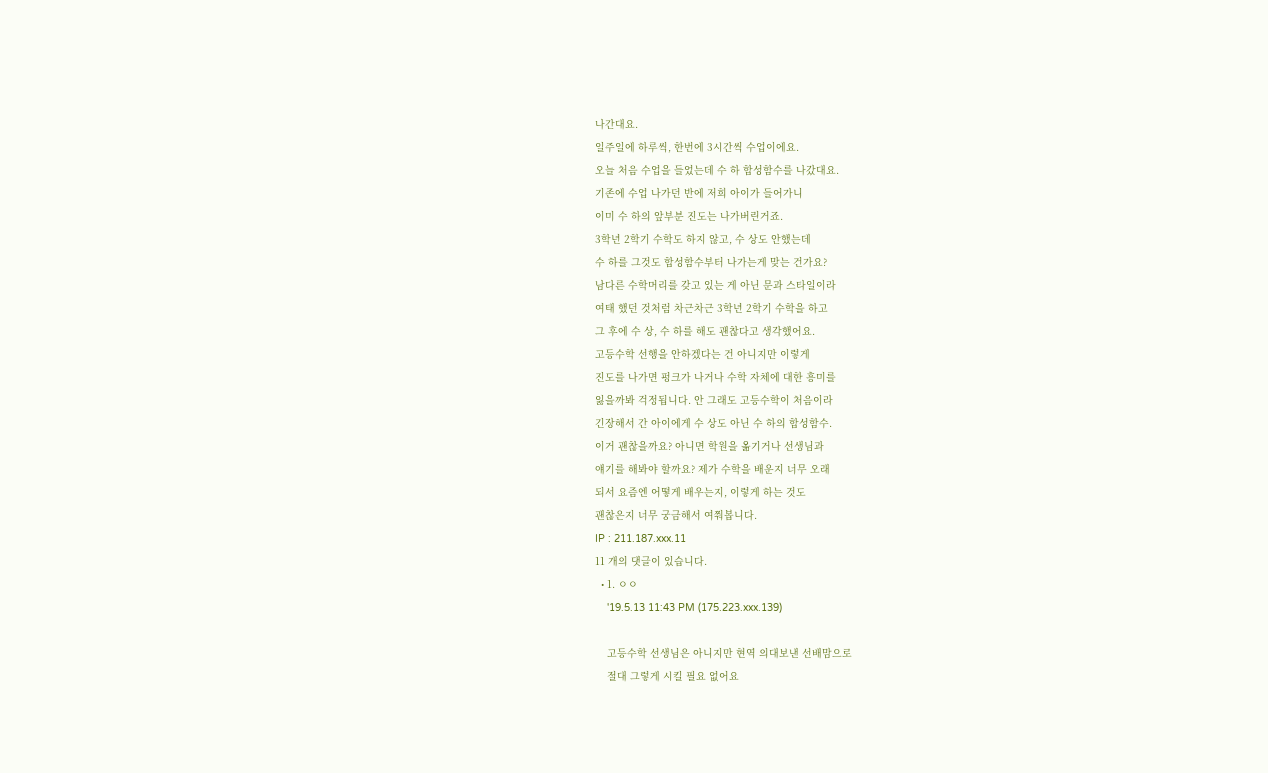나간대요.
일주일에 하루씩, 한번에 3시간씩 수업이에요.
오늘 처음 수업을 들었는데 수 하 합성함수를 나갔대요.
기존에 수업 나가던 반에 저희 아이가 들어가니
이미 수 하의 앞부분 진도는 나가버린거죠.
3학년 2학기 수학도 하지 않고, 수 상도 안했는데
수 하를 그것도 합성함수부터 나가는게 맞는 건가요?
남다른 수학머리를 갖고 있는 게 아닌 문과 스타일이라
여태 했던 것처럼 차근차근 3학년 2학기 수학을 하고
그 후에 수 상, 수 하를 해도 괜찮다고 생각했어요.
고등수학 선행을 안하겠다는 건 아니지만 이렇게
진도를 나가면 펑크가 나거나 수학 자체에 대한 흥미를
잃을까봐 걱정됩니다. 안 그래도 고등수학이 처음이라
긴장해서 간 아이에게 수 상도 아닌 수 하의 합성함수.
이거 괜찮을까요? 아니면 학원을 옮기거나 선생님과
얘기를 해봐야 할까요? 제가 수학을 배운지 너무 오래
되서 요즘엔 어떻게 배우는지, 이렇게 하는 것도
괜찮은지 너무 궁금해서 여쭤봅니다.
IP : 211.187.xxx.11
11 개의 댓글이 있습니다.
  • 1. ㅇㅇ
    '19.5.13 11:43 PM (175.223.xxx.139)

    고등수학 선생님은 아니지만 현역 의대보낸 선배맘으로
    절대 그렇게 시킬 필요 없어요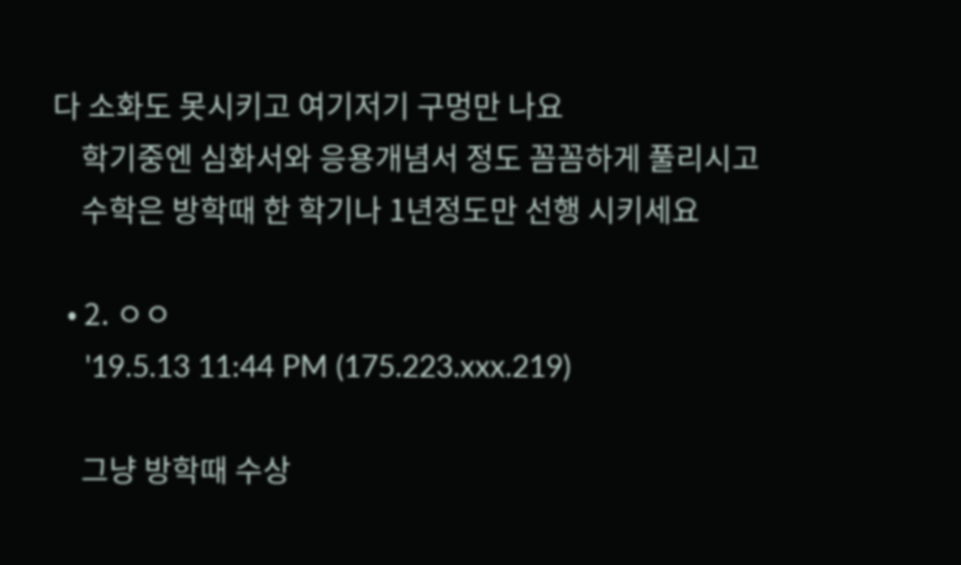다 소화도 못시키고 여기저기 구멍만 나요
    학기중엔 심화서와 응용개념서 정도 꼼꼼하게 풀리시고
    수학은 방학때 한 학기나 1년정도만 선행 시키세요

  • 2. ㅇㅇ
    '19.5.13 11:44 PM (175.223.xxx.219)

    그냥 방학때 수상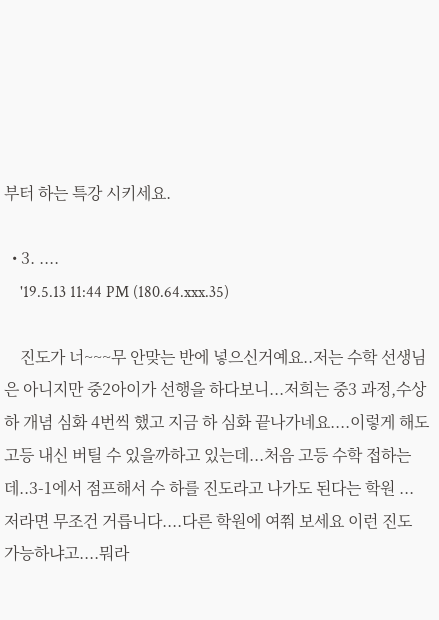부터 하는 특강 시키세요.

  • 3. ....
    '19.5.13 11:44 PM (180.64.xxx.35)

    진도가 너~~~무 안맞는 반에 넣으신거예요..저는 수학 선생님은 아니지만 중2아이가 선행을 하다보니...저희는 중3 과정,수상하 개념 심화 4번씩 했고 지금 하 심화 끝나가네요....이렇게 해도 고등 내신 버틸 수 있을까하고 있는데...처음 고등 수학 접하는데..3-1에서 점프해서 수 하를 진도라고 나가도 된다는 학원 ... 저라면 무조건 거릅니다....다른 학원에 여쭤 보세요 이런 진도 가능하냐고....뭐라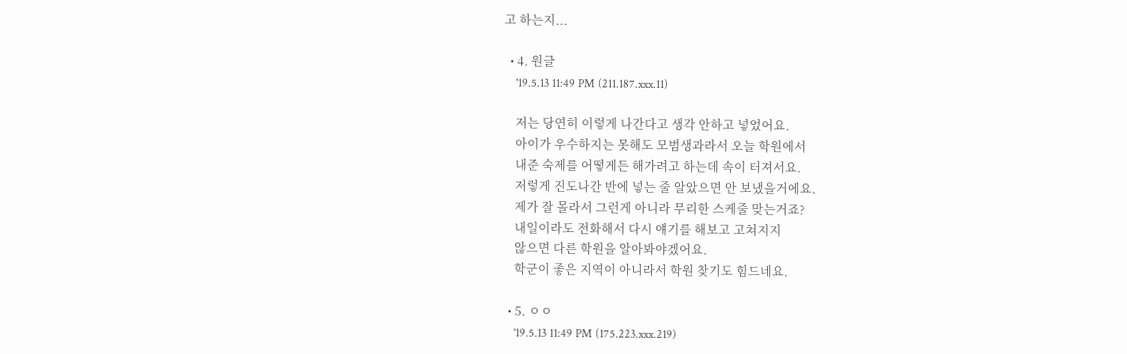고 하는지...

  • 4. 원글
    '19.5.13 11:49 PM (211.187.xxx.11)

    저는 당연히 이렇게 나간다고 생각 안하고 넣었어요.
    아이가 우수하지는 못해도 모범생과라서 오늘 학원에서
    내준 숙제를 어떻게든 해가려고 하는데 속이 터져서요.
    저렇게 진도나간 반에 넣는 줄 알았으면 안 보냈을거에요.
    제가 잘 몰라서 그런게 아니라 무리한 스케줄 맞는거죠?
    내일이라도 전화해서 다시 얘기를 해보고 고쳐지지
    않으면 다른 학원을 알아봐야겠어요.
    학군이 좋은 지역이 아니라서 학원 찾기도 힘드네요.

  • 5. ㅇㅇ
    '19.5.13 11:49 PM (175.223.xxx.219)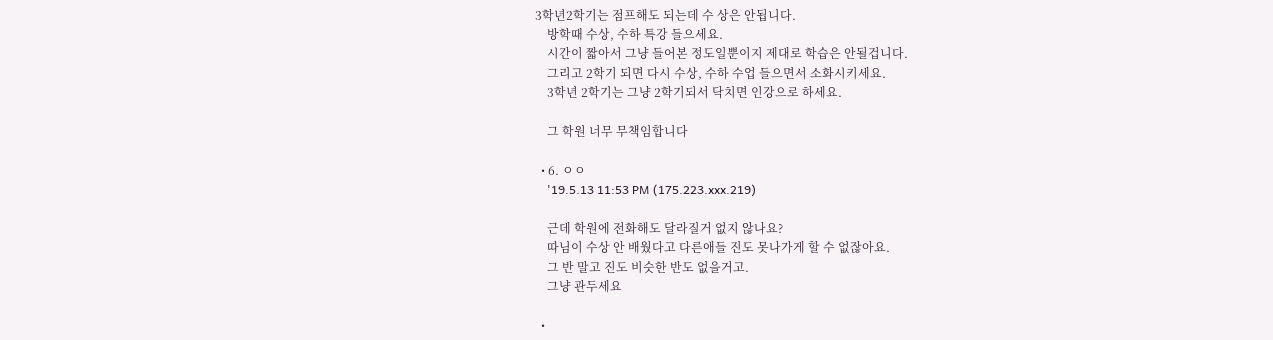3학년2학기는 점프해도 되는데 수 상은 안됩니다.
    방학때 수상, 수하 특강 들으세요.
    시간이 짧아서 그냥 들어본 정도일뿐이지 제대로 학습은 안될겁니다.
    그리고 2학기 되면 다시 수상, 수하 수업 들으면서 소화시키세요.
    3학년 2학기는 그냥 2학기되서 닥치면 인강으로 하세요.

    그 학원 너무 무책임합니다

  • 6. ㅇㅇ
    '19.5.13 11:53 PM (175.223.xxx.219)

    근데 학원에 전화해도 달라질거 없지 않나요?
    따님이 수상 안 배웠다고 다른애들 진도 못나가게 할 수 없잖아요.
    그 반 말고 진도 비슷한 반도 없을거고.
    그냥 관두세요

  •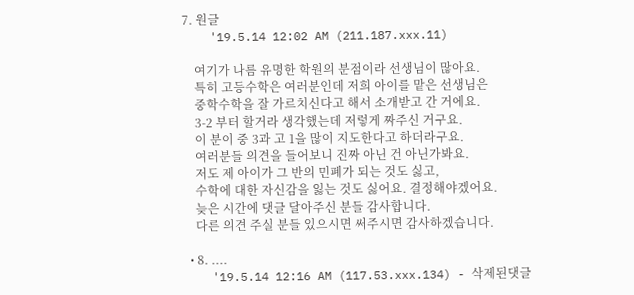7. 원글
    '19.5.14 12:02 AM (211.187.xxx.11)

    여기가 나름 유명한 학원의 분점이라 선생님이 많아요.
    특히 고등수학은 여러분인데 저희 아이를 맡은 선생님은
    중학수학을 잘 가르치신다고 해서 소개받고 간 거에요.
    3-2 부터 할거라 생각했는데 저렇게 짜주신 거구요.
    이 분이 중 3과 고 1을 많이 지도한다고 하더라구요.
    여러분들 의견을 들어보니 진짜 아닌 건 아닌가봐요.
    저도 제 아이가 그 반의 민폐가 되는 것도 싫고,
    수학에 대한 자신감을 잃는 것도 싫어요. 결정해야겠어요.
    늦은 시간에 댓글 달아주신 분들 감사합니다.
    다른 의견 주실 분들 있으시면 써주시면 감사하겠습니다.

  • 8. ....
    '19.5.14 12:16 AM (117.53.xxx.134) - 삭제된댓글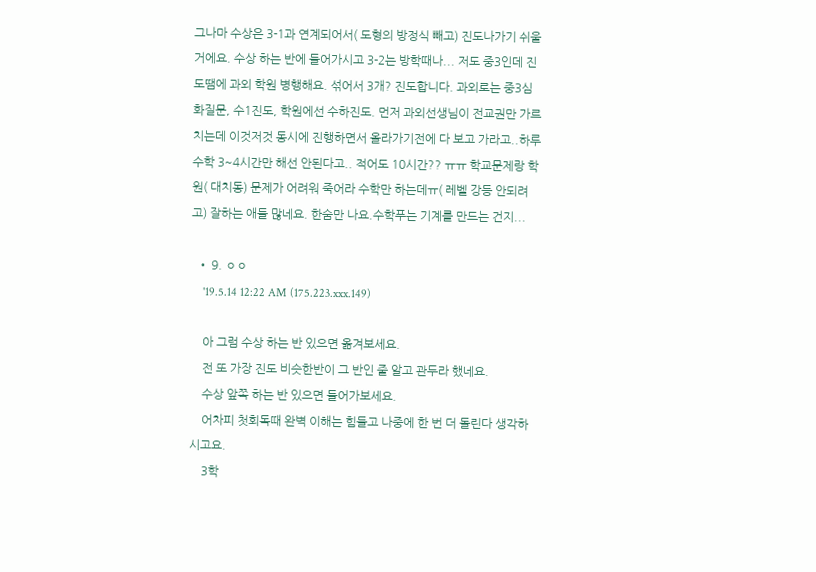그나마 수상은 3-1과 연계되어서( 도형의 방정식 빼고) 진도나가기 쉬울거에요. 수상 하는 반에 들어가시고 3-2는 방학때나... 저도 중3인데 진도땜에 과외 학원 병행해요. 섞어서 3개? 진도합니다. 과외로는 중3심화질문, 수1진도, 학원에선 수하진도. 먼저 과외선생님이 전교권만 가르치는데 이것저것 동시에 진행하면서 올라가기전에 다 보고 가라고..하루 수학 3~4시간만 해선 안된다고.. 적어도 10시간?? ㅠㅠ 학교문제랑 학원( 대치동) 문제가 어려워 죽어라 수학만 하는데ㅠ( 레벨 강등 안되려고) 잘하는 애들 많네요. 한숨만 나요.수학푸는 기계를 만드는 건지...

  • 9. ㅇㅇ
    '19.5.14 12:22 AM (175.223.xxx.149)

    아 그럼 수상 하는 반 있으면 옮겨보세요.
    전 또 가장 진도 비슷한반이 그 반인 줄 알고 관두라 했네요.
    수상 앞쪽 하는 반 있으면 들어가보세요.
    어차피 첫회독때 완벽 이해는 힘들고 나중에 한 번 더 돌린다 생각하시고요.
    3학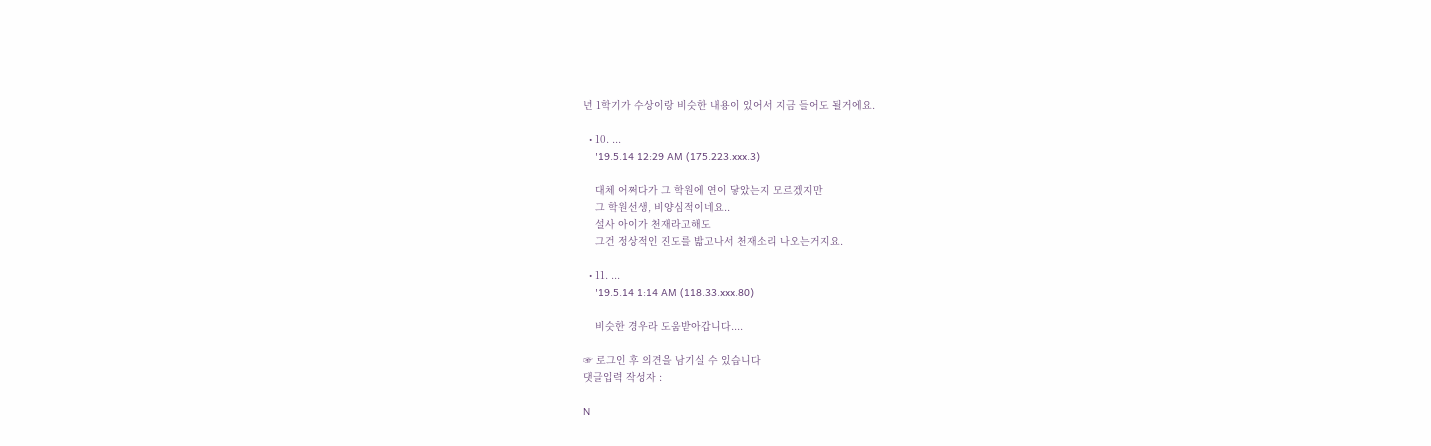년 1학기가 수상이랑 비슷한 내용이 있어서 지금 들어도 될거에요.

  • 10. ...
    '19.5.14 12:29 AM (175.223.xxx.3)

    대체 어쩌다가 그 학원에 연이 닿았는지 모르겠지만
    그 학원선생, 비양심적이네요..
    설사 아이가 천재라고해도
    그건 정상적인 진도를 밟고나서 천재소리 나오는거지요.

  • 11. ...
    '19.5.14 1:14 AM (118.33.xxx.80)

    비슷한 경우라 도움받아갑니다....

☞ 로그인 후 의견을 남기실 수 있습니다
댓글입력 작성자 :

N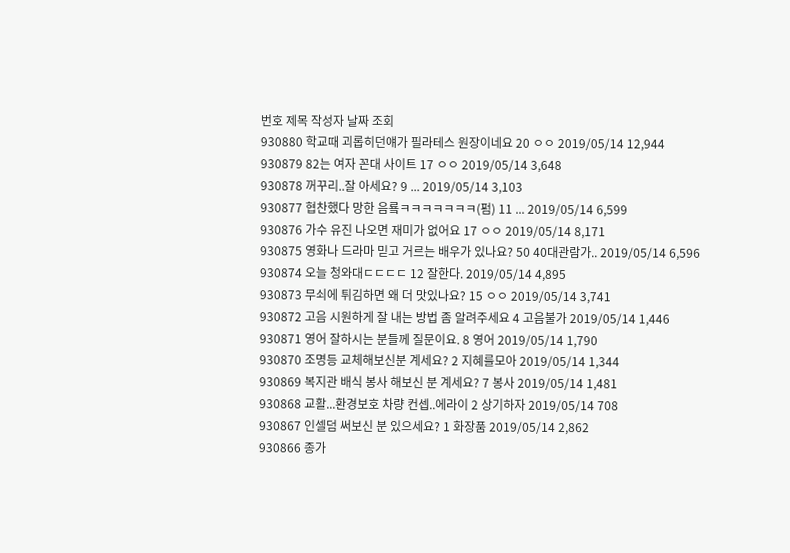번호 제목 작성자 날짜 조회
930880 학교때 괴롭히던얘가 필라테스 원장이네요 20 ㅇㅇ 2019/05/14 12,944
930879 82는 여자 꼰대 사이트 17 ㅇㅇ 2019/05/14 3,648
930878 꺼꾸리..잘 아세요? 9 ... 2019/05/14 3,103
930877 협찬했다 망한 음룤ㅋㅋㅋㅋㅋㅋㅋ(펌) 11 ... 2019/05/14 6,599
930876 가수 유진 나오면 재미가 없어요 17 ㅇㅇ 2019/05/14 8,171
930875 영화나 드라마 믿고 거르는 배우가 있나요? 50 40대관람가.. 2019/05/14 6,596
930874 오늘 청와대ㄷㄷㄷㄷ 12 잘한다. 2019/05/14 4,895
930873 무쇠에 튀김하면 왜 더 맛있나요? 15 ㅇㅇ 2019/05/14 3,741
930872 고음 시원하게 잘 내는 방법 좀 알려주세요 4 고음불가 2019/05/14 1,446
930871 영어 잘하시는 분들께 질문이요. 8 영어 2019/05/14 1,790
930870 조명등 교체해보신분 계세요? 2 지혜를모아 2019/05/14 1,344
930869 복지관 배식 봉사 해보신 분 계세요? 7 봉사 2019/05/14 1,481
930868 교활...환경보호 차량 컨셉..에라이 2 상기하자 2019/05/14 708
930867 인셀덤 써보신 분 있으세요? 1 화장품 2019/05/14 2,862
930866 종가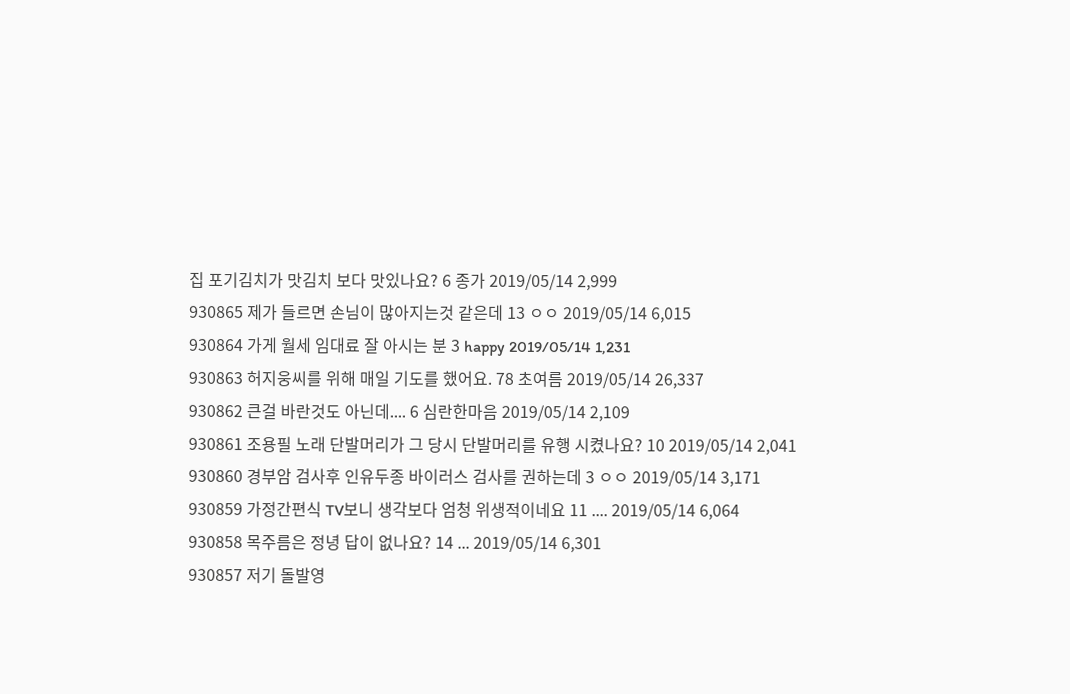집 포기김치가 맛김치 보다 맛있나요? 6 종가 2019/05/14 2,999
930865 제가 들르면 손님이 많아지는것 같은데 13 ㅇㅇ 2019/05/14 6,015
930864 가게 월세 임대료 잘 아시는 분 3 happy 2019/05/14 1,231
930863 허지웅씨를 위해 매일 기도를 했어요. 78 초여름 2019/05/14 26,337
930862 큰걸 바란것도 아닌데.... 6 심란한마음 2019/05/14 2,109
930861 조용필 노래 단발머리가 그 당시 단발머리를 유행 시켰나요? 10 2019/05/14 2,041
930860 경부암 검사후 인유두종 바이러스 검사를 권하는데 3 ㅇㅇ 2019/05/14 3,171
930859 가정간편식 TV보니 생각보다 엄청 위생적이네요 11 .... 2019/05/14 6,064
930858 목주름은 정녕 답이 없나요? 14 ... 2019/05/14 6,301
930857 저기 돌발영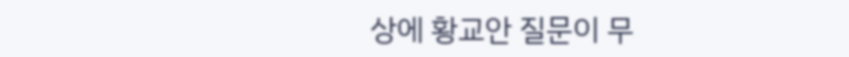상에 황교안 질문이 무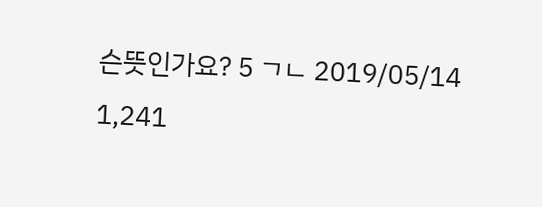슨뜻인가요? 5 ㄱㄴ 2019/05/14 1,241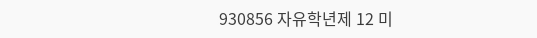930856 자유학년제 12 미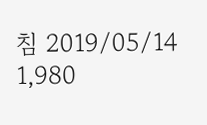침 2019/05/14 1,980